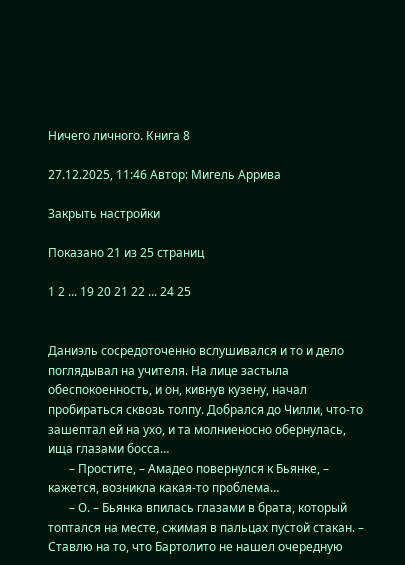Ничего личного. Книга 8

27.12.2025, 11:46 Автор: Мигель Аррива

Закрыть настройки

Показано 21 из 25 страниц

1 2 ... 19 20 21 22 ... 24 25


Даниэль сосредоточенно вслушивался и то и дело поглядывал на учителя. На лице застыла обеспокоенность, и он, кивнув кузену, начал пробираться сквозь толпу. Добрался до Чилли, что-то зашептал ей на ухо, и та молниеносно обернулась, ища глазами босса…
       – Простите, – Амадео повернулся к Бьянке, – кажется, возникла какая-то проблема…
       – О. – Бьянка впилась глазами в брата, который топтался на месте, сжимая в пальцах пустой стакан. – Ставлю на то, что Бартолито не нашел очередную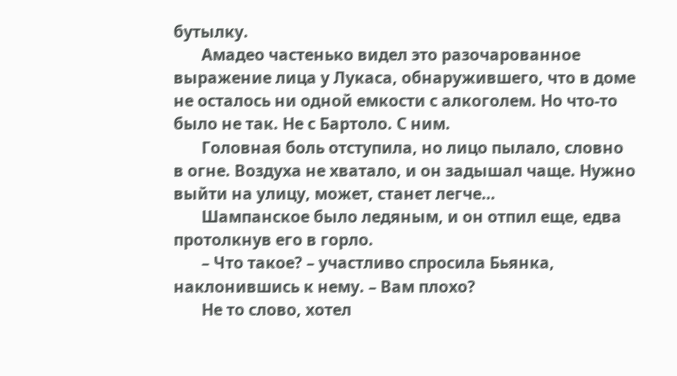бутылку.
       Амадео частенько видел это разочарованное выражение лица у Лукаса, обнаружившего, что в доме не осталось ни одной емкости с алкоголем. Но что-то было не так. Не с Бартоло. С ним.
       Головная боль отступила, но лицо пылало, словно в огне. Воздуха не хватало, и он задышал чаще. Нужно выйти на улицу, может, станет легче…
       Шампанское было ледяным, и он отпил еще, едва протолкнув его в горло.
       – Что такое? – участливо спросила Бьянка, наклонившись к нему. – Вам плохо?
       Не то слово, хотел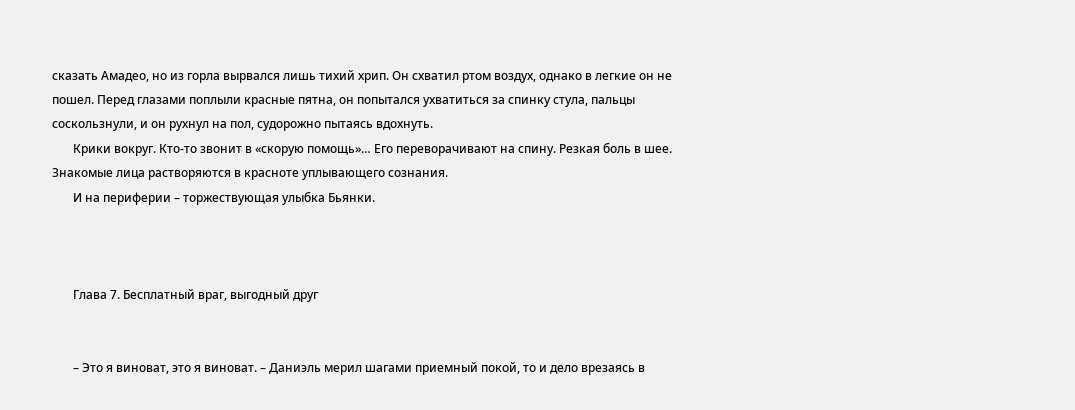сказать Амадео, но из горла вырвался лишь тихий хрип. Он схватил ртом воздух, однако в легкие он не пошел. Перед глазами поплыли красные пятна, он попытался ухватиться за спинку стула, пальцы соскользнули, и он рухнул на пол, судорожно пытаясь вдохнуть.
       Крики вокруг. Кто-то звонит в «скорую помощь»… Его переворачивают на спину. Резкая боль в шее. Знакомые лица растворяются в красноте уплывающего сознания.
       И на периферии – торжествующая улыбка Бьянки.



       Глава 7. Бесплатный враг, выгодный друг


       – Это я виноват, это я виноват. – Даниэль мерил шагами приемный покой, то и дело врезаясь в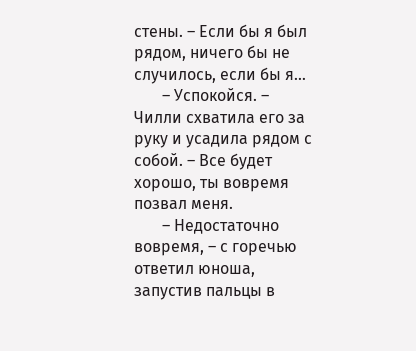стены. – Если бы я был рядом, ничего бы не случилось, если бы я…
       – Успокойся. – Чилли схватила его за руку и усадила рядом с собой. – Все будет хорошо, ты вовремя позвал меня.
       – Недостаточно вовремя, – с горечью ответил юноша, запустив пальцы в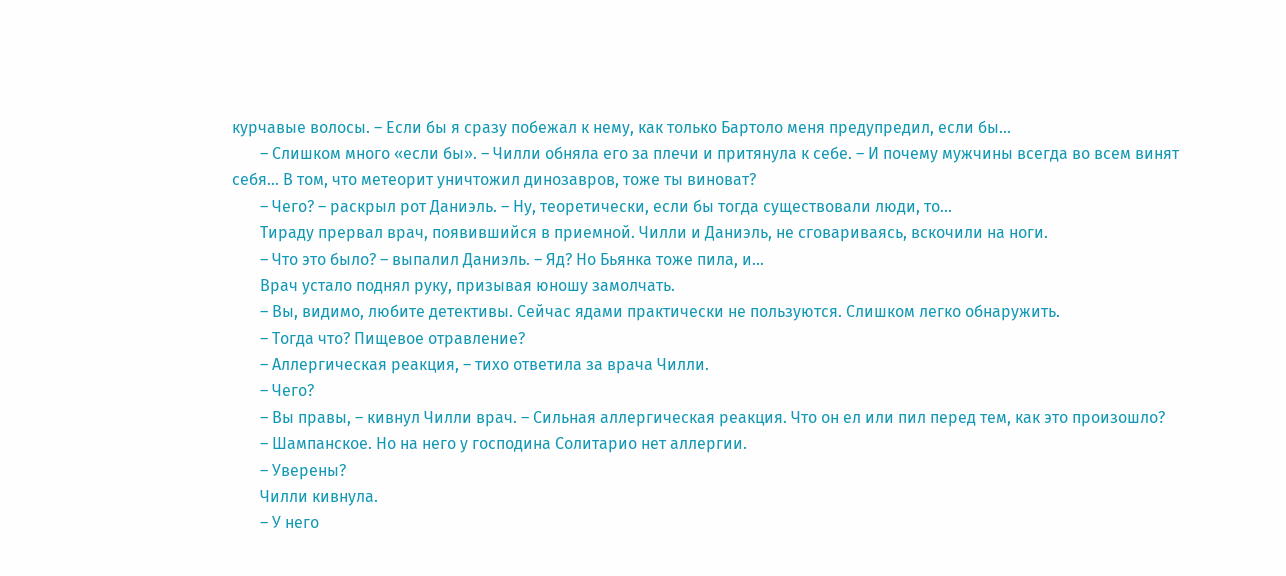курчавые волосы. – Если бы я сразу побежал к нему, как только Бартоло меня предупредил, если бы…
       – Слишком много «если бы». – Чилли обняла его за плечи и притянула к себе. – И почему мужчины всегда во всем винят себя… В том, что метеорит уничтожил динозавров, тоже ты виноват?
       – Чего? – раскрыл рот Даниэль. – Ну, теоретически, если бы тогда существовали люди, то…
       Тираду прервал врач, появившийся в приемной. Чилли и Даниэль, не сговариваясь, вскочили на ноги.
       – Что это было? – выпалил Даниэль. – Яд? Но Бьянка тоже пила, и…
       Врач устало поднял руку, призывая юношу замолчать.
       – Вы, видимо, любите детективы. Сейчас ядами практически не пользуются. Слишком легко обнаружить.
       – Тогда что? Пищевое отравление?
       – Аллергическая реакция, – тихо ответила за врача Чилли.
       – Чего?
       – Вы правы, – кивнул Чилли врач. – Сильная аллергическая реакция. Что он ел или пил перед тем, как это произошло?
       – Шампанское. Но на него у господина Солитарио нет аллергии.
       – Уверены?
       Чилли кивнула.
       – У него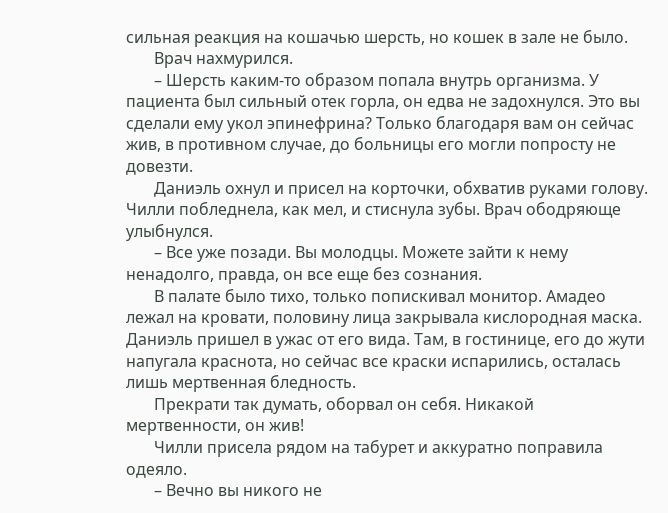сильная реакция на кошачью шерсть, но кошек в зале не было.
       Врач нахмурился.
       – Шерсть каким-то образом попала внутрь организма. У пациента был сильный отек горла, он едва не задохнулся. Это вы сделали ему укол эпинефрина? Только благодаря вам он сейчас жив, в противном случае, до больницы его могли попросту не довезти.
       Даниэль охнул и присел на корточки, обхватив руками голову. Чилли побледнела, как мел, и стиснула зубы. Врач ободряюще улыбнулся.
       – Все уже позади. Вы молодцы. Можете зайти к нему ненадолго, правда, он все еще без сознания.
       В палате было тихо, только попискивал монитор. Амадео лежал на кровати, половину лица закрывала кислородная маска. Даниэль пришел в ужас от его вида. Там, в гостинице, его до жути напугала краснота, но сейчас все краски испарились, осталась лишь мертвенная бледность.
       Прекрати так думать, оборвал он себя. Никакой мертвенности, он жив!
       Чилли присела рядом на табурет и аккуратно поправила одеяло.
       – Вечно вы никого не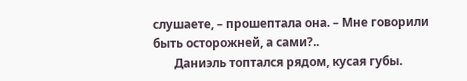слушаете, – прошептала она. – Мне говорили быть осторожней, а сами?..
       Даниэль топтался рядом, кусая губы.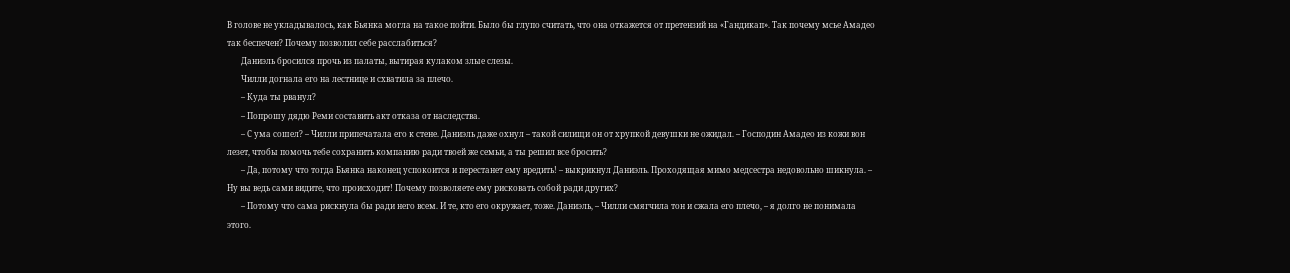В голове не укладывалось, как Бьянка могла на такое пойти. Было бы глупо считать, что она откажется от претензий на «Гандикап». Так почему мсье Амадео так беспечен? Почему позволил себе расслабиться?
       Даниэль бросился прочь из палаты, вытирая кулаком злые слезы.
       Чилли догнала его на лестнице и схватила за плечо.
       – Куда ты рванул?
       – Попрошу дядю Реми составить акт отказа от наследства.
       – С ума сошел? – Чилли припечатала его к стене. Даниэль даже охнул – такой силищи он от хрупкой девушки не ожидал. – Господин Амадео из кожи вон лезет, чтобы помочь тебе сохранить компанию ради твоей же семьи, а ты решил все бросить?
       – Да, потому что тогда Бьянка наконец успокоится и перестанет ему вредить! – выкрикнул Даниэль. Проходящая мимо медсестра недовольно шикнула. – Ну вы ведь сами видите, что происходит! Почему позволяете ему рисковать собой ради других?
       – Потому что сама рискнула бы ради него всем. И те, кто его окружает, тоже. Даниэль, – Чилли смягчила тон и сжала его плечо, – я долго не понимала этого.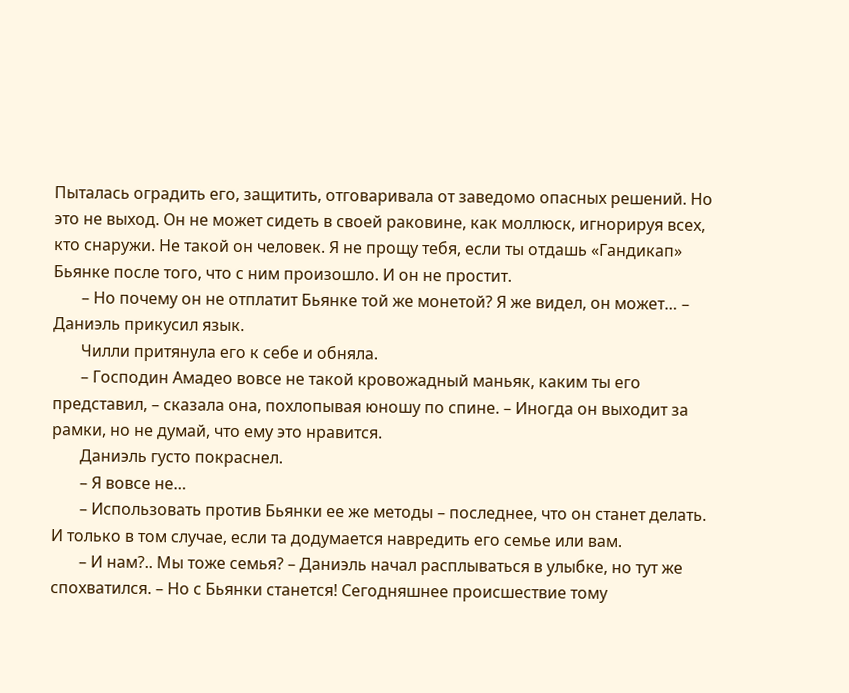Пыталась оградить его, защитить, отговаривала от заведомо опасных решений. Но это не выход. Он не может сидеть в своей раковине, как моллюск, игнорируя всех, кто снаружи. Не такой он человек. Я не прощу тебя, если ты отдашь «Гандикап» Бьянке после того, что с ним произошло. И он не простит.
       – Но почему он не отплатит Бьянке той же монетой? Я же видел, он может… – Даниэль прикусил язык.
       Чилли притянула его к себе и обняла.
       – Господин Амадео вовсе не такой кровожадный маньяк, каким ты его представил, – сказала она, похлопывая юношу по спине. – Иногда он выходит за рамки, но не думай, что ему это нравится.
       Даниэль густо покраснел.
       – Я вовсе не…
       – Использовать против Бьянки ее же методы – последнее, что он станет делать. И только в том случае, если та додумается навредить его семье или вам.
       – И нам?.. Мы тоже семья? – Даниэль начал расплываться в улыбке, но тут же спохватился. – Но с Бьянки станется! Сегодняшнее происшествие тому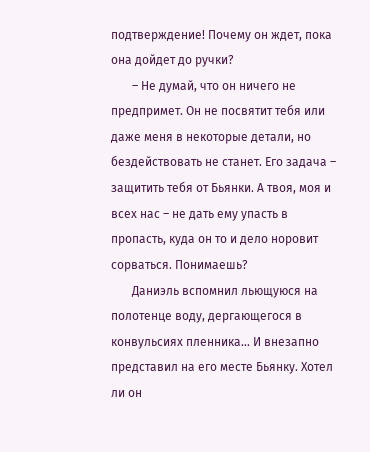подтверждение! Почему он ждет, пока она дойдет до ручки?
       – Не думай, что он ничего не предпримет. Он не посвятит тебя или даже меня в некоторые детали, но бездействовать не станет. Его задача – защитить тебя от Бьянки. А твоя, моя и всех нас – не дать ему упасть в пропасть, куда он то и дело норовит сорваться. Понимаешь?
       Даниэль вспомнил льющуюся на полотенце воду, дергающегося в конвульсиях пленника… И внезапно представил на его месте Бьянку. Хотел ли он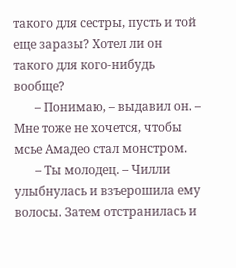такого для сестры, пусть и той еще заразы? Хотел ли он такого для кого-нибудь вообще?
       – Понимаю, – выдавил он. – Мне тоже не хочется, чтобы мсье Амадео стал монстром.
       – Ты молодец. – Чилли улыбнулась и взъерошила ему волосы. Затем отстранилась и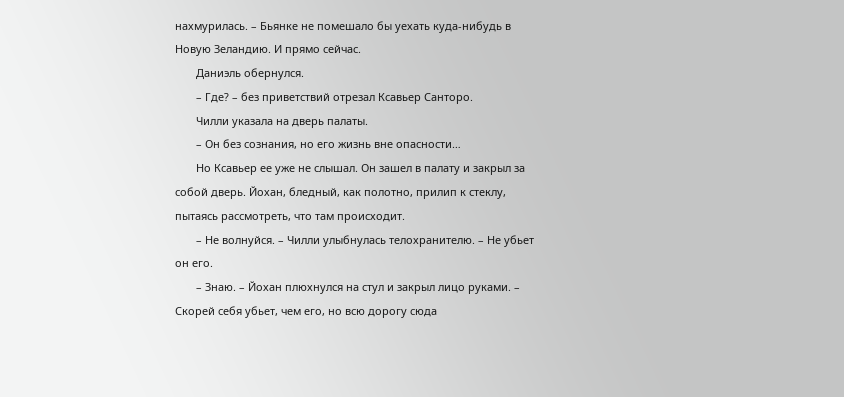нахмурилась. – Бьянке не помешало бы уехать куда-нибудь в Новую Зеландию. И прямо сейчас.
       Даниэль обернулся.
       – Где? – без приветствий отрезал Ксавьер Санторо.
       Чилли указала на дверь палаты.
       – Он без сознания, но его жизнь вне опасности…
       Но Ксавьер ее уже не слышал. Он зашел в палату и закрыл за собой дверь. Йохан, бледный, как полотно, прилип к стеклу, пытаясь рассмотреть, что там происходит.
       – Не волнуйся. – Чилли улыбнулась телохранителю. – Не убьет он его.
       – Знаю. – Йохан плюхнулся на стул и закрыл лицо руками. – Скорей себя убьет, чем его, но всю дорогу сюда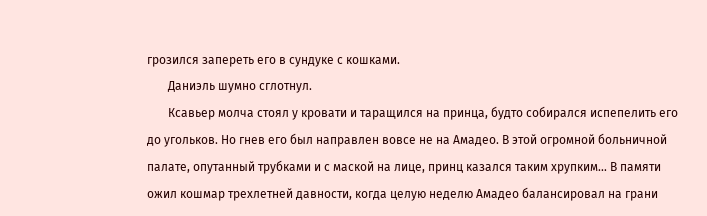грозился запереть его в сундуке с кошками.
       Даниэль шумно сглотнул.
       Ксавьер молча стоял у кровати и таращился на принца, будто собирался испепелить его до угольков. Но гнев его был направлен вовсе не на Амадео. В этой огромной больничной палате, опутанный трубками и с маской на лице, принц казался таким хрупким… В памяти ожил кошмар трехлетней давности, когда целую неделю Амадео балансировал на грани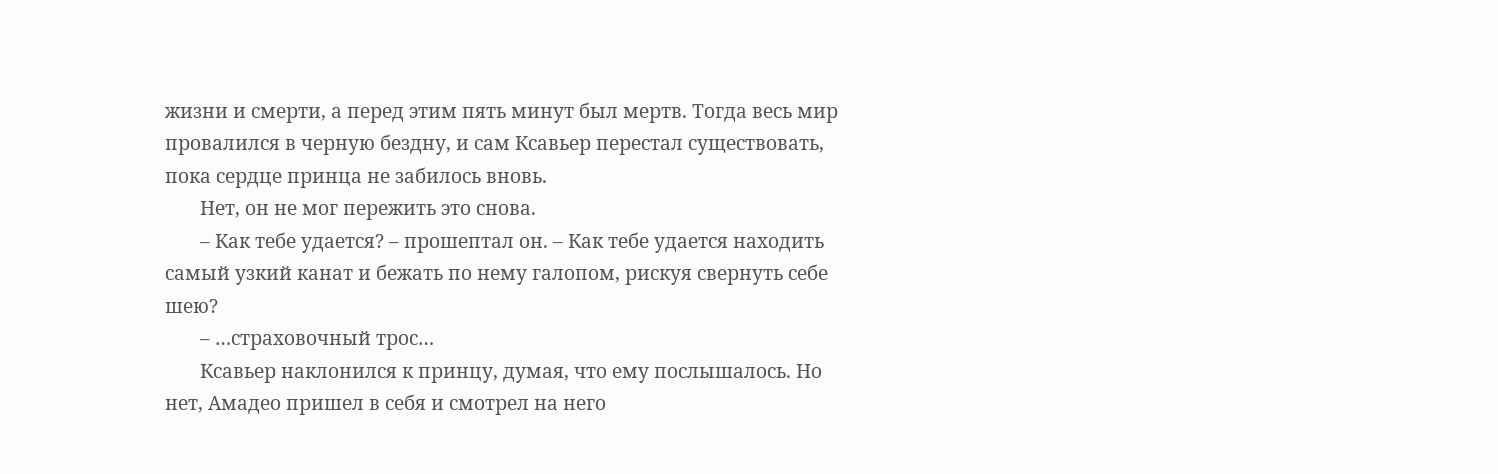жизни и смерти, а перед этим пять минут был мертв. Тогда весь мир провалился в черную бездну, и сам Ксавьер перестал существовать, пока сердце принца не забилось вновь.
       Нет, он не мог пережить это снова.
       – Как тебе удается? – прошептал он. – Как тебе удается находить самый узкий канат и бежать по нему галопом, рискуя свернуть себе шею?
       – …страховочный трос…
       Ксавьер наклонился к принцу, думая, что ему послышалось. Но нет, Амадео пришел в себя и смотрел на него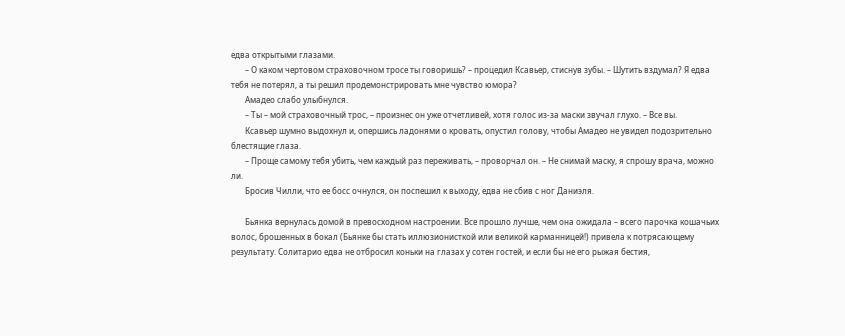едва открытыми глазами.
       – О каком чертовом страховочном тросе ты говоришь? – процедил Ксавьер, стиснув зубы. – Шутить вздумал? Я едва тебя не потерял, а ты решил продемонстрировать мне чувство юмора?
       Амадео слабо улыбнулся.
       – Ты – мой страховочный трос, – произнес он уже отчетливей, хотя голос из-за маски звучал глухо. – Все вы.
       Ксавьер шумно выдохнул и, опершись ладонями о кровать, опустил голову, чтобы Амадео не увидел подозрительно блестящие глаза.
       – Проще самому тебя убить, чем каждый раз переживать, – проворчал он. – Не снимай маску, я спрошу врача, можно ли.
       Бросив Чилли, что ее босс очнулся, он поспешил к выходу, едва не сбив с ног Даниэля.

       Бьянка вернулась домой в превосходном настроении. Все прошло лучше, чем она ожидала – всего парочка кошачьих волос, брошенных в бокал (Бьянке бы стать иллюзионисткой или великой карманницей!) привела к потрясающему результату. Солитарио едва не отбросил коньки на глазах у сотен гостей, и если бы не его рыжая бестия,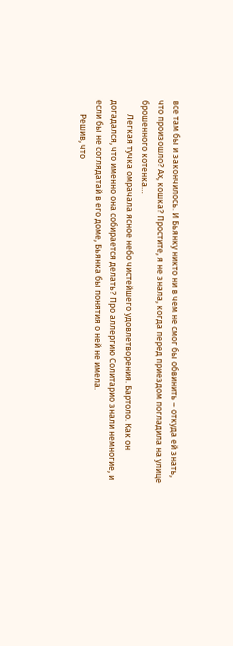все там бы и закончилось. И Бьянку никто ни в чем не смог бы обвинить – откуда ей знать, что произошло? Ах, кошка? Простите, я не знала, когда перед приездом погладила на улице брошенного котенка…
       Легкая тучка омрачала ясное небо чистейшего удовлетворения. Бартоло. Как он догадался, что именно она собирается делать? Про аллергию Солитарио знали немногие, и если бы не соглядатай в его доме, Бьянка бы понятия о ней не имела.
       Решив, что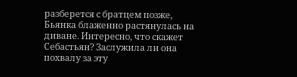разберется с братцем позже, Бьянка блаженно растянулась на диване. Интересно, что скажет Себастьян? Заслужила ли она похвалу за эту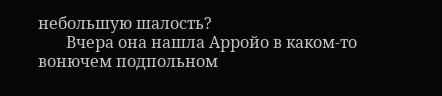небольшую шалость?
       Вчера она нашла Арройо в каком-то вонючем подпольном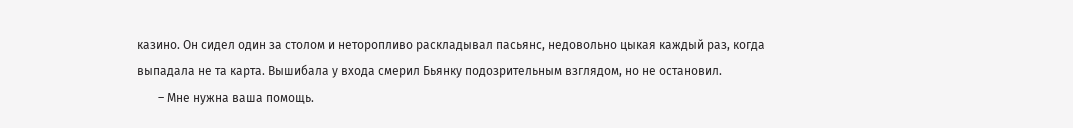казино. Он сидел один за столом и неторопливо раскладывал пасьянс, недовольно цыкая каждый раз, когда выпадала не та карта. Вышибала у входа смерил Бьянку подозрительным взглядом, но не остановил.
       – Мне нужна ваша помощь.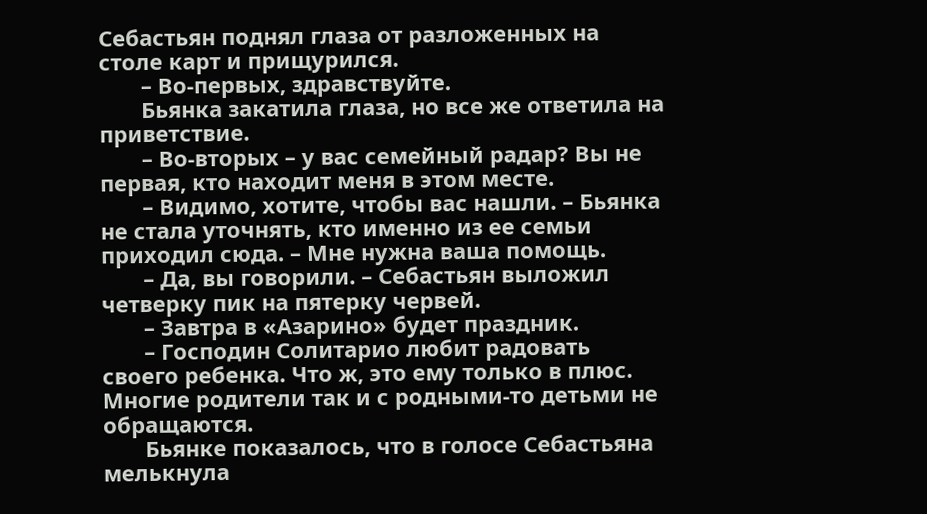Себастьян поднял глаза от разложенных на столе карт и прищурился.
       – Во-первых, здравствуйте.
       Бьянка закатила глаза, но все же ответила на приветствие.
       – Во-вторых – у вас семейный радар? Вы не первая, кто находит меня в этом месте.
       – Видимо, хотите, чтобы вас нашли. – Бьянка не стала уточнять, кто именно из ее семьи приходил сюда. – Мне нужна ваша помощь.
       – Да, вы говорили. – Себастьян выложил четверку пик на пятерку червей.
       – Завтра в «Азарино» будет праздник.
       – Господин Солитарио любит радовать своего ребенка. Что ж, это ему только в плюс. Многие родители так и с родными-то детьми не обращаются.
       Бьянке показалось, что в голосе Себастьяна мелькнула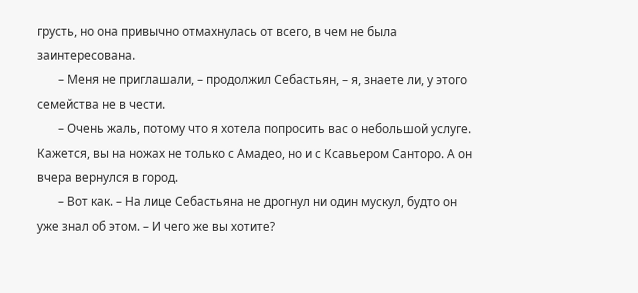грусть, но она привычно отмахнулась от всего, в чем не была заинтересована.
       – Меня не приглашали, – продолжил Себастьян, – я, знаете ли, у этого семейства не в чести.
       – Очень жаль, потому что я хотела попросить вас о небольшой услуге. Кажется, вы на ножах не только с Амадео, но и с Ксавьером Санторо. А он вчера вернулся в город.
       – Вот как. – На лице Себастьяна не дрогнул ни один мускул, будто он уже знал об этом. – И чего же вы хотите?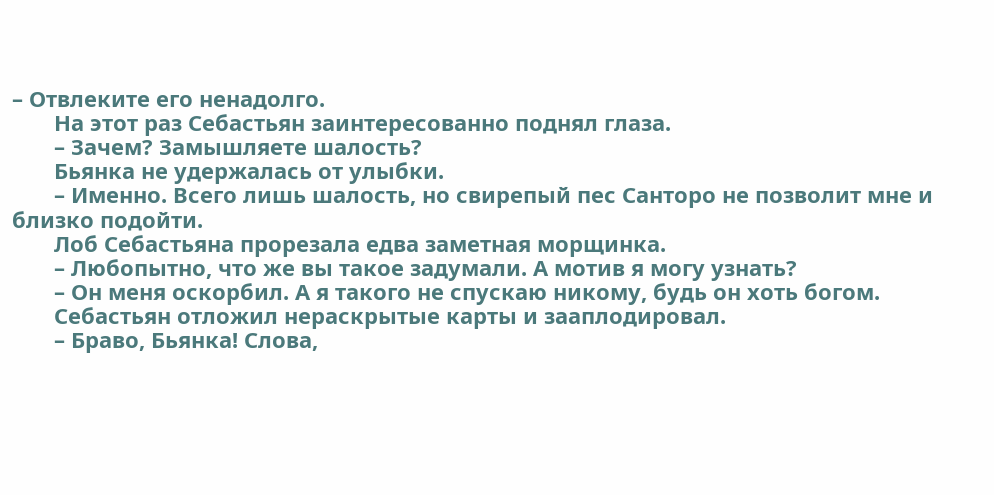– Отвлеките его ненадолго.
       На этот раз Себастьян заинтересованно поднял глаза.
       – Зачем? Замышляете шалость?
       Бьянка не удержалась от улыбки.
       – Именно. Всего лишь шалость, но свирепый пес Санторо не позволит мне и близко подойти.
       Лоб Себастьяна прорезала едва заметная морщинка.
       – Любопытно, что же вы такое задумали. А мотив я могу узнать?
       – Он меня оскорбил. А я такого не спускаю никому, будь он хоть богом.
       Себастьян отложил нераскрытые карты и зааплодировал.
       – Браво, Бьянка! Слова,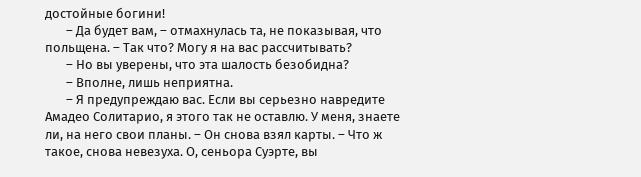достойные богини!
       – Да будет вам, – отмахнулась та, не показывая, что польщена. – Так что? Могу я на вас рассчитывать?
       – Но вы уверены, что эта шалость безобидна?
       – Вполне, лишь неприятна.
       – Я предупреждаю вас. Если вы серьезно навредите Амадео Солитарио, я этого так не оставлю. У меня, знаете ли, на него свои планы. – Он снова взял карты. – Что ж такое, снова невезуха. О, сеньора Суэрте, вы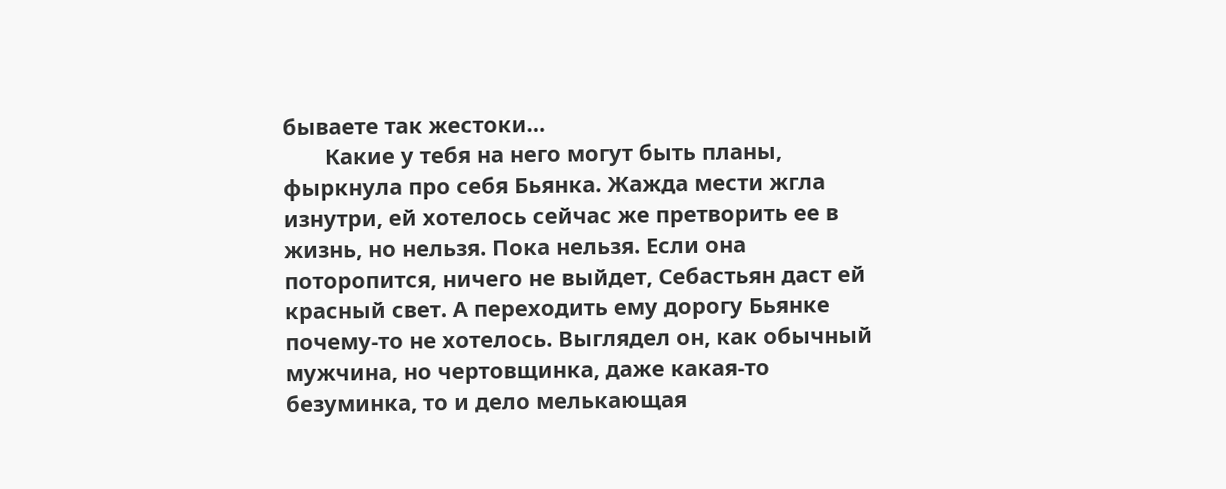бываете так жестоки…
       Какие у тебя на него могут быть планы, фыркнула про себя Бьянка. Жажда мести жгла изнутри, ей хотелось сейчас же претворить ее в жизнь, но нельзя. Пока нельзя. Если она поторопится, ничего не выйдет, Себастьян даст ей красный свет. А переходить ему дорогу Бьянке почему-то не хотелось. Выглядел он, как обычный мужчина, но чертовщинка, даже какая-то безуминка, то и дело мелькающая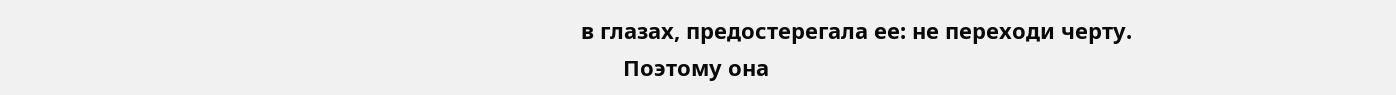в глазах, предостерегала ее: не переходи черту.
       Поэтому она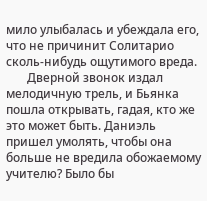мило улыбалась и убеждала его, что не причинит Солитарио сколь-нибудь ощутимого вреда.
       Дверной звонок издал мелодичную трель, и Бьянка пошла открывать, гадая, кто же это может быть. Даниэль пришел умолять, чтобы она больше не вредила обожаемому учителю? Было бы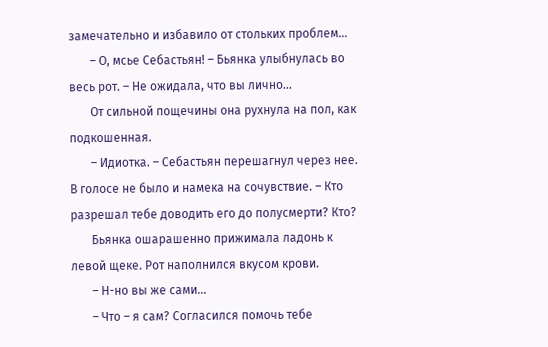замечательно и избавило от стольких проблем…
       – О, мсье Себастьян! – Бьянка улыбнулась во весь рот. – Не ожидала, что вы лично…
       От сильной пощечины она рухнула на пол, как подкошенная.
       – Идиотка. – Себастьян перешагнул через нее. В голосе не было и намека на сочувствие. – Кто разрешал тебе доводить его до полусмерти? Кто?
       Бьянка ошарашенно прижимала ладонь к левой щеке. Рот наполнился вкусом крови.
       – Н-но вы же сами…
       – Что – я сам? Согласился помочь тебе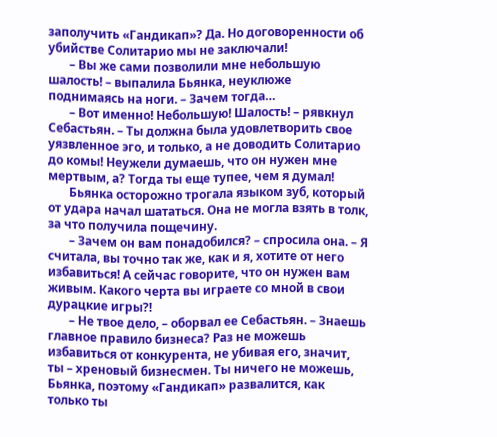заполучить «Гандикап»? Да. Но договоренности об убийстве Солитарио мы не заключали!
       – Вы же сами позволили мне небольшую шалость! – выпалила Бьянка, неуклюже поднимаясь на ноги. – Зачем тогда…
       – Вот именно! Небольшую! Шалость! – рявкнул Себастьян. – Ты должна была удовлетворить свое уязвленное эго, и только, а не доводить Солитарио до комы! Неужели думаешь, что он нужен мне мертвым, а? Тогда ты еще тупее, чем я думал!
       Бьянка осторожно трогала языком зуб, который от удара начал шататься. Она не могла взять в толк, за что получила пощечину.
       – Зачем он вам понадобился? – спросила она. – Я считала, вы точно так же, как и я, хотите от него избавиться! А сейчас говорите, что он нужен вам живым. Какого черта вы играете со мной в свои дурацкие игры?!
       – Не твое дело, – оборвал ее Себастьян. – Знаешь главное правило бизнеса? Раз не можешь избавиться от конкурента, не убивая его, значит, ты – хреновый бизнесмен. Ты ничего не можешь, Бьянка, поэтому «Гандикап» развалится, как только ты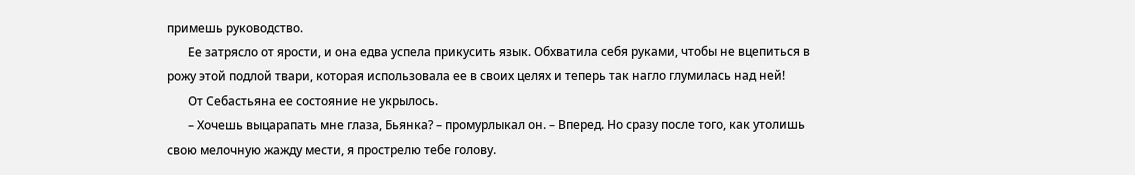примешь руководство.
       Ее затрясло от ярости, и она едва успела прикусить язык. Обхватила себя руками, чтобы не вцепиться в рожу этой подлой твари, которая использовала ее в своих целях и теперь так нагло глумилась над ней!
       От Себастьяна ее состояние не укрылось.
       – Хочешь выцарапать мне глаза, Бьянка? – промурлыкал он. – Вперед. Но сразу после того, как утолишь свою мелочную жажду мести, я прострелю тебе голову.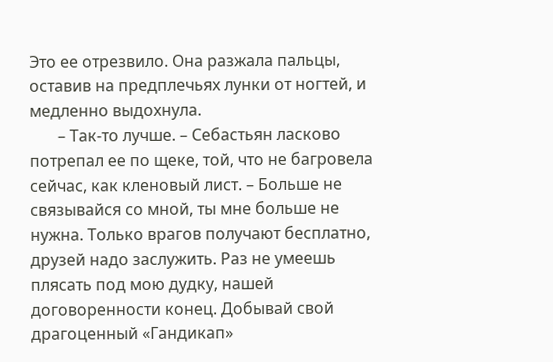Это ее отрезвило. Она разжала пальцы, оставив на предплечьях лунки от ногтей, и медленно выдохнула.
       – Так-то лучше. – Себастьян ласково потрепал ее по щеке, той, что не багровела сейчас, как кленовый лист. – Больше не связывайся со мной, ты мне больше не нужна. Только врагов получают бесплатно, друзей надо заслужить. Раз не умеешь плясать под мою дудку, нашей договоренности конец. Добывай свой драгоценный «Гандикап»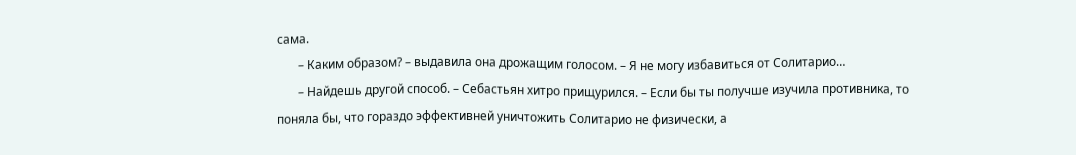сама.
       – Каким образом? – выдавила она дрожащим голосом. – Я не могу избавиться от Солитарио…
       – Найдешь другой способ. – Себастьян хитро прищурился. – Если бы ты получше изучила противника, то поняла бы, что гораздо эффективней уничтожить Солитарио не физически, а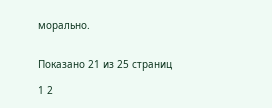морально.


Показано 21 из 25 страниц

1 2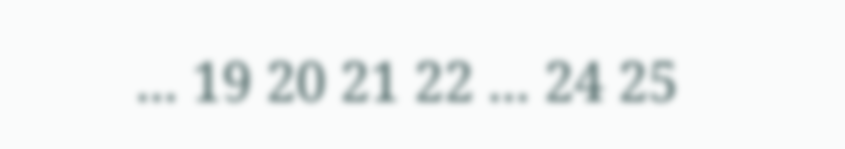... 19 20 21 22 ... 24 25